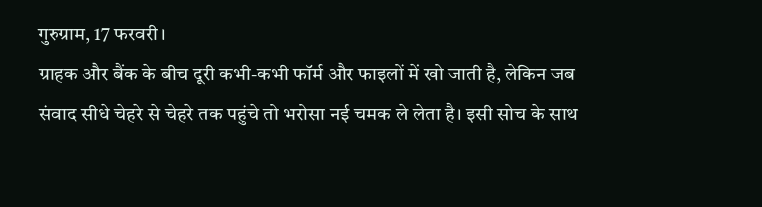गुरुग्राम, 17 फरवरी।
ग्राहक और बैंक के बीच दूरी कभी-कभी फॉर्म और फाइलों में खो जाती है, लेकिन जब संवाद सीधे चेहरे से चेहरे तक पहुंचे तो भरोसा नई चमक ले लेता है। इसी सोच के साथ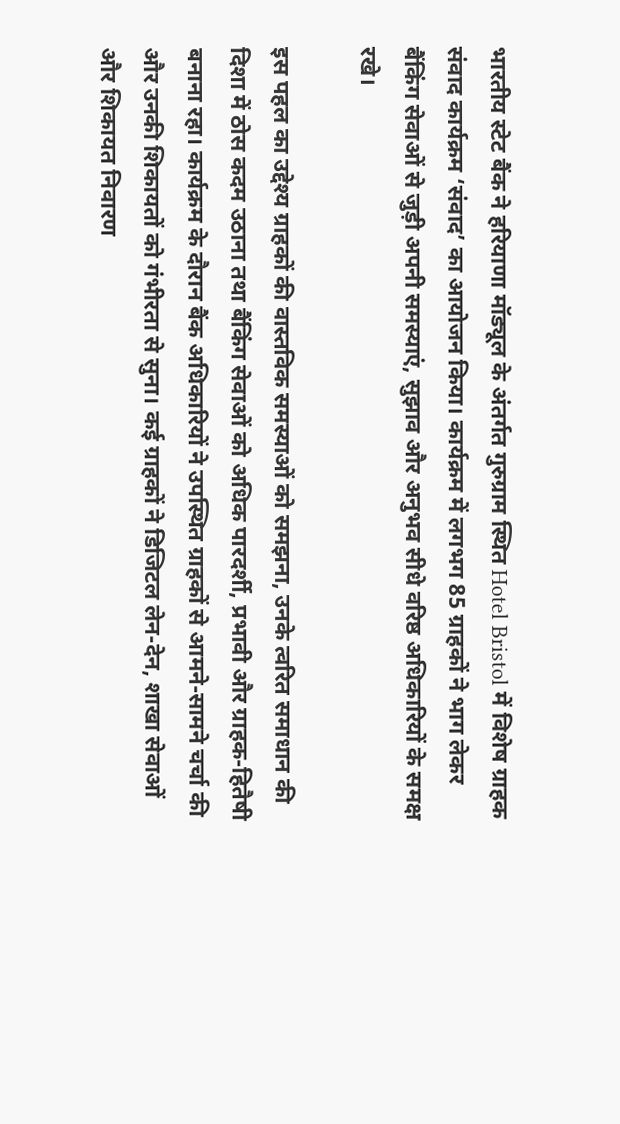भारतीय स्टेट बैंक ने हरियाणा मॉड्यूल के अंतर्गत गुरुग्राम स्थित Hotel Bristol में विशेष ग्राहक संवाद कार्यक्रम ‘संवाद’ का आयोजन किया। कार्यक्रम में लगभग 85 ग्राहकों ने भाग लेकर बैंकिंग सेवाओं से जुड़ी अपनी समस्याएं, सुझाव और अनुभव सीधे वरिष्ठ अधिकारियों के समक्ष रखे।

इस पहल का उद्देश्य ग्राहकों की वास्तविक समस्याओं को समझना, उनके त्वरित समाधान की दिशा में ठोस कदम उठाना तथा बैंकिंग सेवाओं को अधिक पारदर्शी, प्रभावी और ग्राहक-हितैषी बनाना रहा। कार्यक्रम के दौरान बैंक अधिकारियों ने उपस्थित ग्राहकों से आमने-सामने चर्चा की और उनकी शिकायतों को गंभीरता से सुना। कई ग्राहकों ने डिजिटल लेन-देन, शाखा सेवाओं और शिकायत निवारण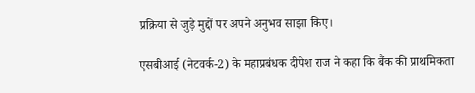प्रक्रिया से जुड़े मुद्दों पर अपने अनुभव साझा किए।

एसबीआई (नेटवर्क-2) के महाप्रबंधक दीपेश राज ने कहा कि बैंक की प्राथमिकता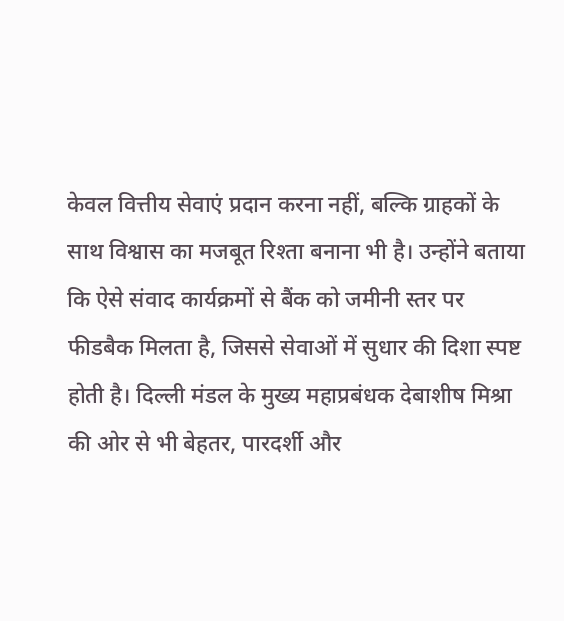केवल वित्तीय सेवाएं प्रदान करना नहीं, बल्कि ग्राहकों के साथ विश्वास का मजबूत रिश्ता बनाना भी है। उन्होंने बताया कि ऐसे संवाद कार्यक्रमों से बैंक को जमीनी स्तर पर फीडबैक मिलता है, जिससे सेवाओं में सुधार की दिशा स्पष्ट होती है। दिल्ली मंडल के मुख्य महाप्रबंधक देबाशीष मिश्रा की ओर से भी बेहतर, पारदर्शी और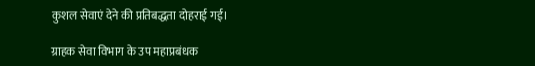कुशल सेवाएं देने की प्रतिबद्धता दोहराई गई।

ग्राहक सेवा विभाग के उप महाप्रबंधक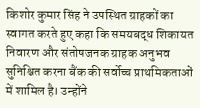किशोर कुमार सिंह ने उपस्थित ग्राहकों का स्वागत करते हुए कहा कि समयबद्ध शिकायत निवारण और संतोषजनक ग्राहक अनुभव सुनिश्चित करना बैंक की सर्वोच्च प्राथमिकताओं में शामिल है। उन्होंने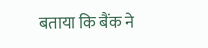बताया कि बैंक ने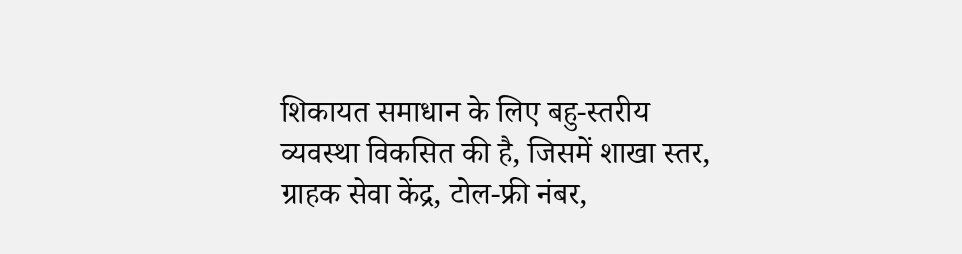शिकायत समाधान के लिए बहु-स्तरीय व्यवस्था विकसित की है, जिसमें शाखा स्तर, ग्राहक सेवा केंद्र, टोल-फ्री नंबर,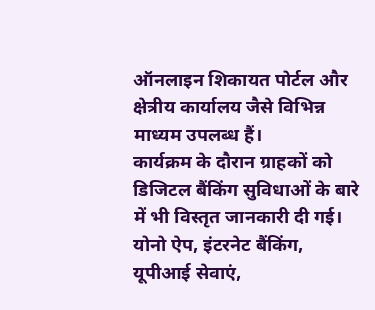ऑनलाइन शिकायत पोर्टल और क्षेत्रीय कार्यालय जैसे विभिन्न माध्यम उपलब्ध हैं।
कार्यक्रम के दौरान ग्राहकों को डिजिटल बैंकिंग सुविधाओं के बारे में भी विस्तृत जानकारी दी गई। योनो ऐप, इंटरनेट बैंकिंग, यूपीआई सेवाएं,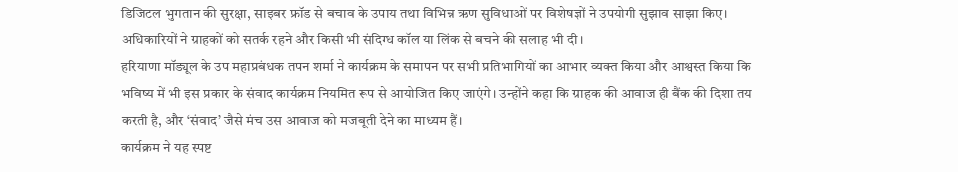डिजिटल भुगतान की सुरक्षा, साइबर फ्रॉड से बचाव के उपाय तथा विभिन्न ऋण सुविधाओं पर विशेषज्ञों ने उपयोगी सुझाव साझा किए। अधिकारियों ने ग्राहकों को सतर्क रहने और किसी भी संदिग्ध कॉल या लिंक से बचने की सलाह भी दी।
हरियाणा मॉड्यूल के उप महाप्रबंधक तपन शर्मा ने कार्यक्रम के समापन पर सभी प्रतिभागियों का आभार व्यक्त किया और आश्वस्त किया कि भविष्य में भी इस प्रकार के संवाद कार्यक्रम नियमित रूप से आयोजित किए जाएंगे। उन्होंने कहा कि ग्राहक की आवाज ही बैंक की दिशा तय करती है, और ‘संवाद’ जैसे मंच उस आवाज को मजबूती देने का माध्यम हैं।
कार्यक्रम ने यह स्पष्ट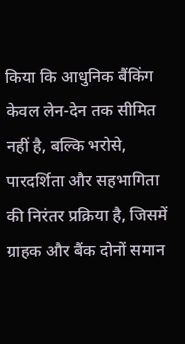किया कि आधुनिक बैंकिंग केवल लेन-देन तक सीमित नहीं है, बल्कि भरोसे, पारदर्शिता और सहभागिता की निरंतर प्रक्रिया है, जिसमें ग्राहक और बैंक दोनों समान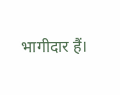भागीदार हैं।